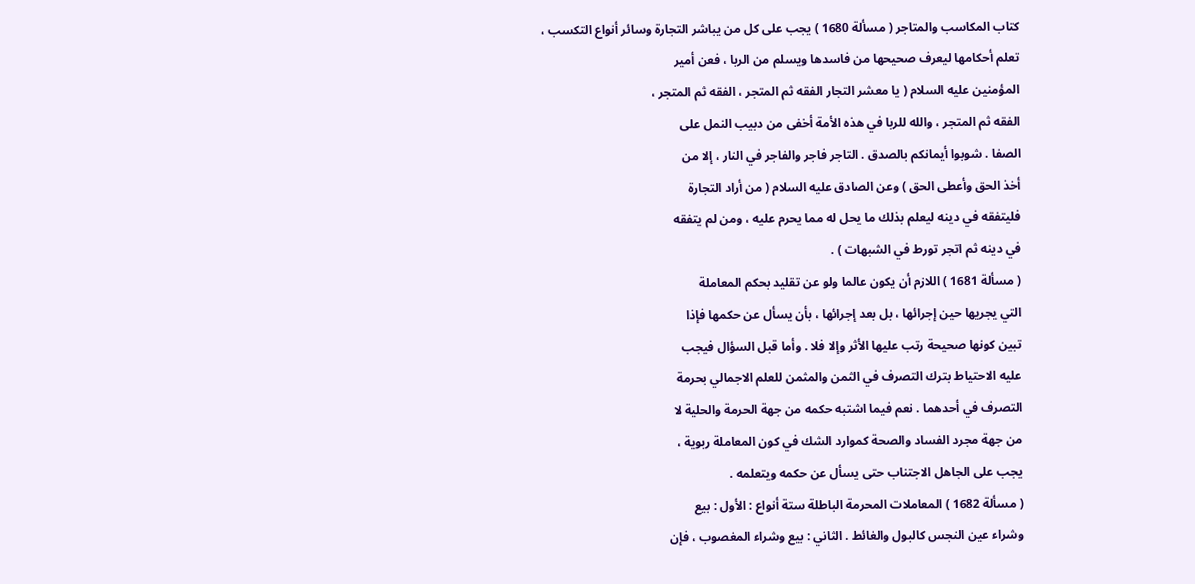كتاب المكاسب والمتاجر ( مسألة 1680 ) يجب على كل من يباشر التجارة وسائر أنواع التكسب ،
تعلم أحكامها ليعرف صحيحها من فاسدها ويسلم من الربا ، فعن أمير
المؤمنين عليه السلام ( يا معشر التجار الفقه ثم المتجر ، الفقه ثم المتجر ،
الفقه ثم المتجر ، والله للربا في هذه الأمة أخفى من دبيب النمل على
الصفا . شوبوا أيمانكم بالصدق . التاجر فاجر والفاجر في النار ، إلا من
أخذ الحق وأعطى الحق ) وعن الصادق عليه السلام ( من أراد التجارة
فليتفقه في دينه ليعلم بذلك ما يحل له مما يحرم عليه ، ومن لم يتفقه
في دينه ثم اتجر تورط في الشبهات ) .
( مسألة 1681 ) اللازم أن يكون عالما ولو عن تقليد بحكم المعاملة
التي يجريها حين إجرائها ، بل بعد إجرائها ، بأن يسأل عن حكمها فإذا
تبين كونها صحيحة رتب عليها الأثر وإلا فلا . وأما قبل السؤال فيجب
عليه الاحتياط بترك التصرف في الثمن والمثمن للعلم الاجمالي بحرمة
التصرف في أحدهما . نعم فيما اشتبه حكمه من جهة الحرمة والحلية لا
من جهة مجرد الفساد والصحة كموارد الشك في كون المعاملة ربوية ،
يجب على الجاهل الاجتناب حتى يسأل عن حكمه ويتعلمه .
( مسألة 1682 ) المعاملات المحرمة الباطلة ستة أنواع : الأول : بيع
وشراء عين النجس كالبول والغائط . الثاني : بيع وشراء المغصوب ، فإن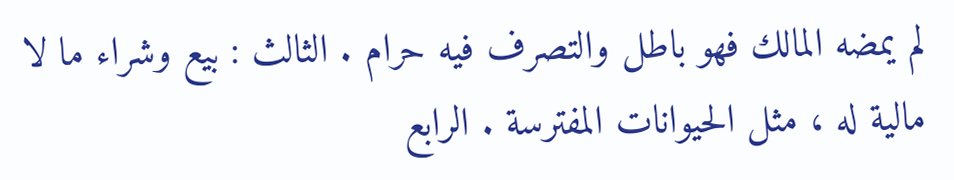لم يمضه المالك فهو باطل والتصرف فيه حرام . الثالث : بيع وشراء ما لا
مالية له ، مثل الحيوانات المفترسة . الرابع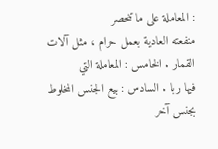: المعاملة على ما تنحصر
منفعته العادية بعمل حرام ، مثل آلات القمار . الخامس : المعاملة التي
فيها ربا . السادس : بيع الجنس المخلوط بجنس آخر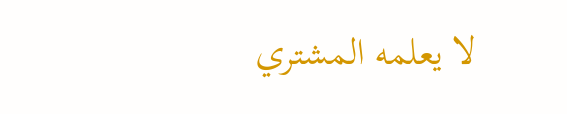لا يعلمه المشتري